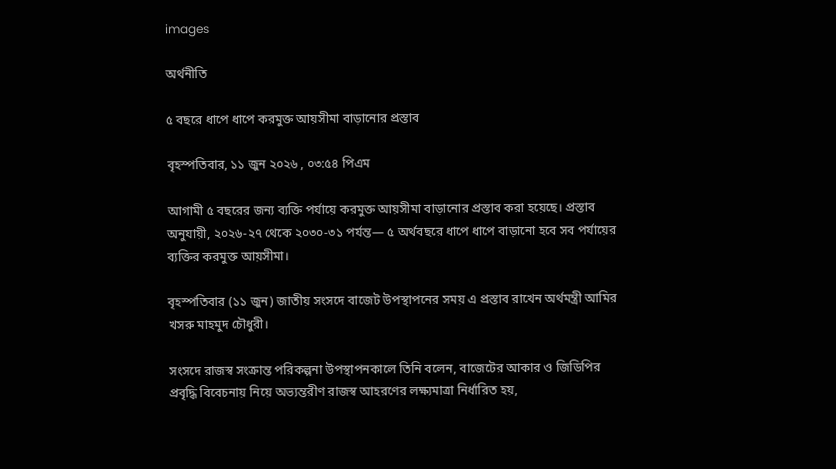images

অর্থনীতি

৫ বছরে ধাপে ধাপে করমুক্ত আয়সীমা বাড়ানোর প্রস্তাব

বৃহস্পতিবার, ১১ জুন ২০২৬ , ০৩:৫৪ পিএম

আগামী ৫ বছরের জন্য ব্যক্তি পর্যায়ে করমুক্ত আয়সীমা বাড়ানোর প্রস্তাব করা হয়েছে। প্রস্তাব অনুযায়ী, ২০২৬-২৭ থেকে ২০৩০-৩১ পর্যন্ত— ৫ অর্থবছরে ধাপে ধাপে বাড়ানো হবে সব পর্যায়ের ব্যক্তির করমুক্ত আয়সীমা।

বৃহস্পতিবার (১১ জুন) জাতীয় সংসদে বাজেট উপস্থাপনের সময় এ প্রস্তাব রাখেন অর্থমন্ত্রী আমির খসরু মাহমুদ চৌধুরী।

সংসদে রাজস্ব সংক্রান্ত পরিকল্পনা উপস্থাপনকালে তিনি বলেন, বাজেটের আকার ও জিডিপির প্রবৃদ্ধি বিবেচনায় নিয়ে অভ্যন্তরীণ রাজস্ব আহরণের লক্ষ্যমাত্রা নির্ধারিত হয়,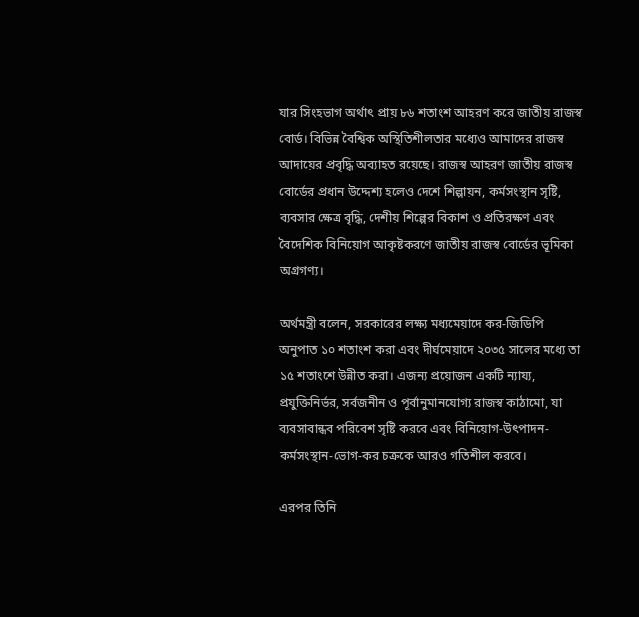যার সিংহভাগ অর্থাৎ প্রায় ৮৬ শতাংশ আহরণ করে জাতীয় রাজস্ব বোর্ড। বিভিন্ন বৈশ্বিক অস্থিতিশীলতার মধ্যেও আমাদের রাজস্ব আদায়ের প্রবৃদ্ধি অব্যাহত রয়েছে। রাজস্ব আহরণ জাতীয় রাজস্ব বোর্ডের প্রধান উদ্দেশ্য হলেও দেশে শিল্পায়ন, কর্মসংস্থান সৃষ্টি, ব্যবসার ক্ষেত্র বৃদ্ধি, দেশীয় শিল্পের বিকাশ ও প্রতিরক্ষণ এবং বৈদেশিক বিনিয়োগ আকৃষ্টকরণে জাতীয় রাজস্ব বোর্ডের ভূমিকা অগ্রগণ্য।

অর্থমন্ত্রী বলেন, সরকারের লক্ষ্য মধ্যমেয়াদে কর-জিডিপি অনুপাত ১০ শতাংশ করা এবং দীর্ঘমেয়াদে ২০৩৫ সালের মধ্যে তা ১৫ শতাংশে উন্নীত করা। এজন্য প্রয়োজন একটি ন্যায্য, প্রযুক্তিনির্ভর, সর্বজনীন ও পূর্বানুমানযোগ্য রাজস্ব কাঠামো, যা ব্যবসাবান্ধব পরিবেশ সৃষ্টি করবে এবং বিনিয়োগ-উৎপাদন-কর্মসংস্থান-ভোগ-কর চক্রকে আরও গতিশীল করবে।

এরপর তিনি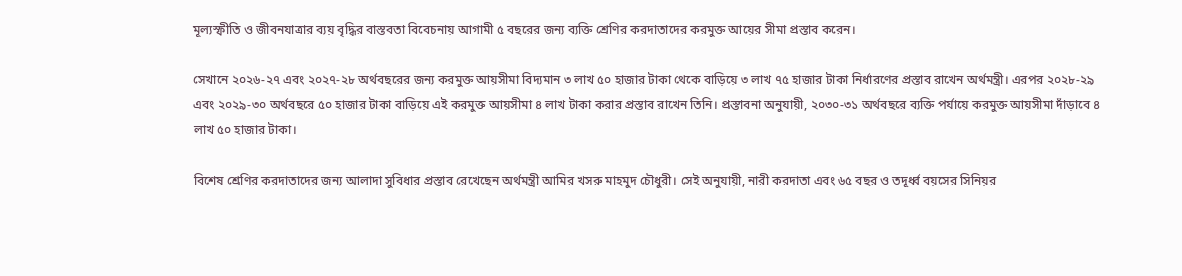মূল্যস্ফীতি ও জীবনযাত্রার ব্যয় বৃদ্ধির বাস্তবতা বিবেচনায় আগামী ৫ বছরের জন্য ব্যক্তি শ্রেণির করদাতাদের করমুক্ত আয়ের সীমা প্রস্তাব করেন।

সেখানে ২০২৬-২৭ এবং ২০২৭-২৮ অর্থবছরের জন্য করমুক্ত আয়সীমা বিদ্যমান ৩ লাখ ৫০ হাজার টাকা থেকে বাড়িয়ে ৩ লাখ ৭৫ হাজার টাকা নির্ধারণের প্রস্তাব রাখেন অর্থমন্ত্রী। এরপর ২০২৮-২৯ এবং ২০২৯-৩০ অর্থবছরে ৫০ হাজার টাকা বাড়িয়ে এই করমুক্ত আয়সীমা ৪ লাখ টাকা করার প্রস্তাব রাখেন তিনি। প্রস্তাবনা অনুযায়ী, ২০৩০-৩১ অর্থবছরে ব্যক্তি পর্যায়ে করমুক্ত আয়সীমা দাঁড়াবে ৪ লাখ ৫০ হাজার টাকা।

বিশেষ শ্রেণির করদাতাদের জন্য আলাদা সুবিধার প্রস্তাব রেখেছেন অর্থমন্ত্রী আমির খসরু মাহমুদ চৌধুরী। সেই অনুযায়ী, নারী করদাতা এবং ৬৫ বছর ও তদূর্ধ্ব বয়সের সিনিয়র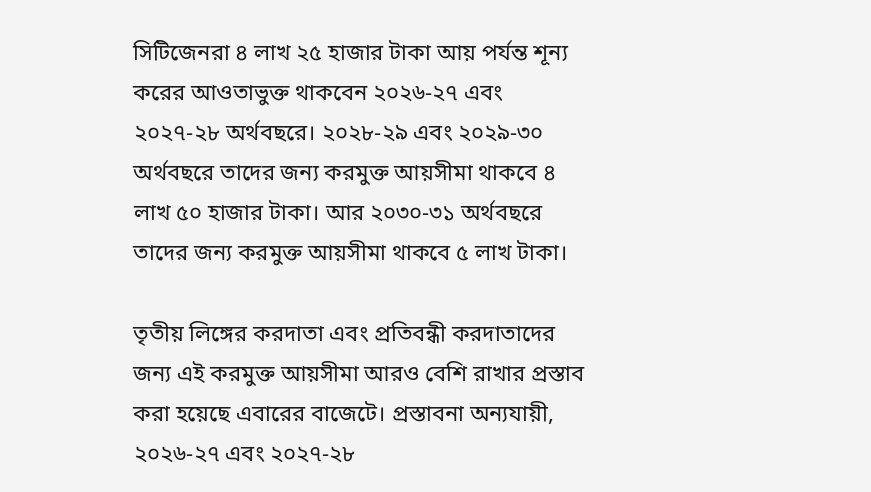সিটিজেনরা ৪ লাখ ২৫ হাজার টাকা আয় পর্যন্ত শূন্য করের আওতাভুক্ত থাকবেন ২০২৬-২৭ এবং ২০২৭-২৮ অর্থবছরে। ২০২৮-২৯ এবং ২০২৯-৩০ অর্থবছরে তাদের জন্য করমুক্ত আয়সীমা থাকবে ৪ লাখ ৫০ হাজার টাকা। আর ২০৩০-৩১ অর্থবছরে তাদের জন্য করমুক্ত আয়সীমা থাকবে ৫ লাখ টাকা।

তৃতীয় লিঙ্গের করদাতা এবং প্রতিবন্ধী করদাতাদের জন্য এই করমুক্ত আয়সীমা আরও বেশি রাখার প্রস্তাব করা হয়েছে এবারের বাজেটে। প্রস্তাবনা অন্যযায়ী, ২০২৬-২৭ এবং ২০২৭-২৮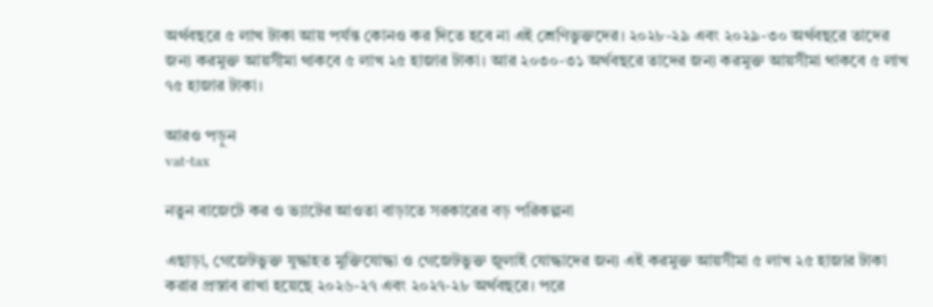অর্থবছরে ৫ লাখ টাকা আয় পর্যন্ত কোনও কর দিতে হবে না এই শ্রেণিভুক্তদের। ২০২৮-২৯ এবং ২০২৯-৩০ অর্থবছরে তাদের জন্য করমুক্ত আয়সীমা থাকবে ৫ লাখ ২৫ হাজার টাকা। আর ২০৩০-৩১ অর্থবছরে তাদের জন্য করমুক্ত আয়সীমা থাকবে ৫ লাখ ৭৫ হাজার টাকা।

আরও পড়ুন
vat-tax

নতুন বাজেটে কর ও ভ্যাটের আওতা বাড়াতে সরকারের বড় পরিকল্পনা

এছাড়া, গেজেটভুক্ত যুদ্ধাহত মুক্তিযোদ্ধা ও গেজেটভুক্ত জুলাই যোদ্ধাদের জন্য এই করমুক্ত আয়সীমা ৫ লাখ ২৫ হাজার টাকা করার প্রস্তাব রাখা হয়েছে ২০২৬-২৭ এবং ২০২৭-২৮ অর্থবছরে। পরে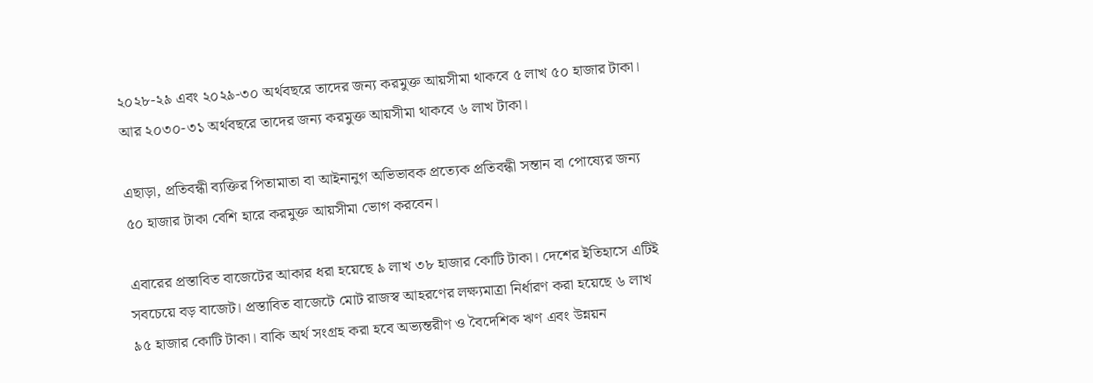২০২৮-২৯ এবং ২০২৯-৩০ অর্থবছরে তাদের জন্য করমুক্ত আয়সীমা থাকবে ৫ লাখ ৫০ হাজার টাকা। আর ২০৩০-৩১ অর্থবছরে তাদের জন্য করমুক্ত আয়সীমা থাকবে ৬ লাখ টাকা।

এছাড়া, প্রতিবন্ধী ব্যক্তির পিতামাতা বা আইনানুগ অভিভাবক প্রত্যেক প্রতিবন্ধী সন্তান বা পোষ্যের জন্য ৫০ হাজার টাকা বেশি হারে করমুক্ত আয়সীমা ভোগ করবেন।

এবারের প্রস্তাবিত বাজেটের আকার ধরা হয়েছে ৯ লাখ ৩৮ হাজার কোটি টাকা। দেশের ইতিহাসে এটিই সবচেয়ে বড় বাজেট। প্রস্তাবিত বাজেটে মোট রাজস্ব আহরণের লক্ষ্যমাত্রা নির্ধারণ করা হয়েছে ৬ লাখ ৯৫ হাজার কোটি টাকা। বাকি অর্থ সংগ্রহ করা হবে অভ্যন্তরীণ ও বৈদেশিক ঋণ এবং উন্নয়ন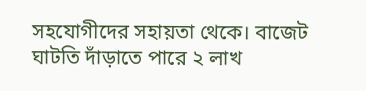সহযোগীদের সহায়তা থেকে। বাজেট ঘাটতি দাঁড়াতে পারে ২ লাখ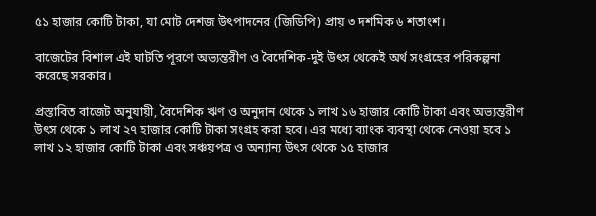৫১ হাজার কোটি টাকা, যা মোট দেশজ উৎপাদনের (জিডিপি) প্রায় ৩ দশমিক ৬ শতাংশ।

বাজেটের বিশাল এই ঘাটতি পূরণে অভ্যন্তরীণ ও বৈদেশিক-দুই উৎস থেকেই অর্থ সংগ্রহের পরিকল্পনা করেছে সরকার।

প্রস্তাবিত বাজেট অনুযায়ী, বৈদেশিক ঋণ ও অনুদান থেকে ১ লাখ ১৬ হাজার কোটি টাকা এবং অভ্যন্তরীণ উৎস থেকে ১ লাখ ২৭ হাজার কোটি টাকা সংগ্রহ করা হবে। এর মধ্যে ব্যাংক ব্যবস্থা থেকে নেওয়া হবে ১ লাখ ১২ হাজার কোটি টাকা এবং সঞ্চয়পত্র ও অন্যান্য উৎস থেকে ১৫ হাজার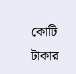কোটি টাকার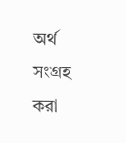অর্থ সংগ্রহ করা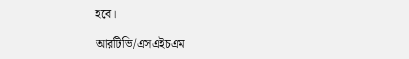হবে।

আরটিভি/এসএইচএম